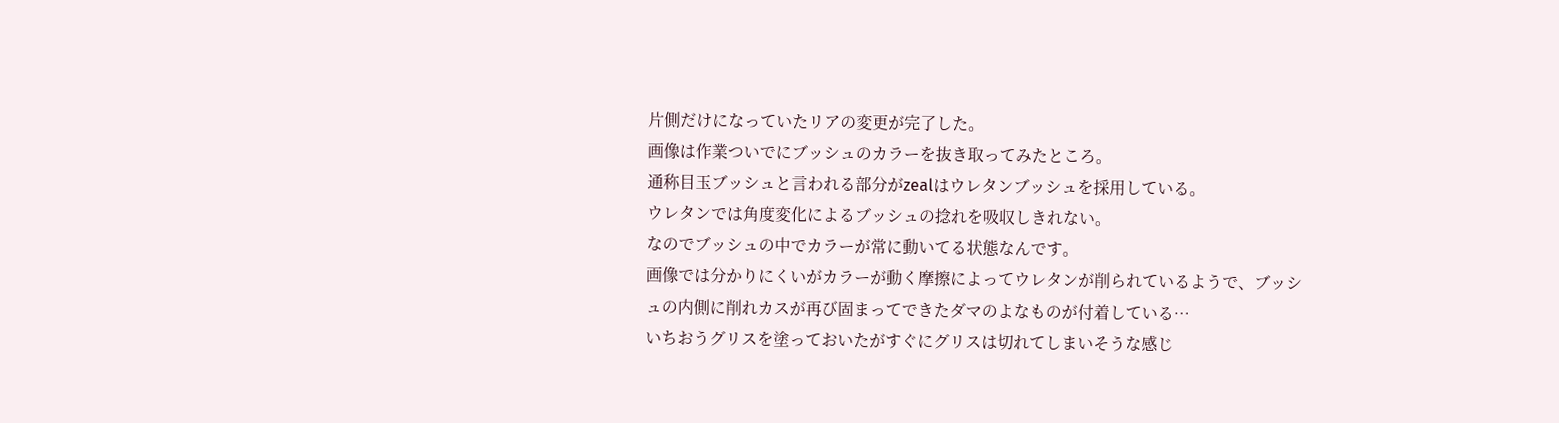片側だけになっていたリアの変更が完了した。
画像は作業ついでにブッシュのカラーを抜き取ってみたところ。
通称目玉ブッシュと言われる部分がzealはウレタンブッシュを採用している。
ウレタンでは角度変化によるブッシュの捻れを吸収しきれない。
なのでブッシュの中でカラーが常に動いてる状態なんです。
画像では分かりにくいがカラーが動く摩擦によってウレタンが削られているようで、ブッシュの内側に削れカスが再び固まってできたダマのよなものが付着している…
いちおうグリスを塗っておいたがすぐにグリスは切れてしまいそうな感じ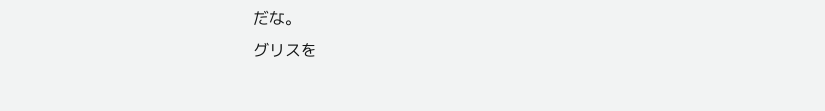だな。
グリスを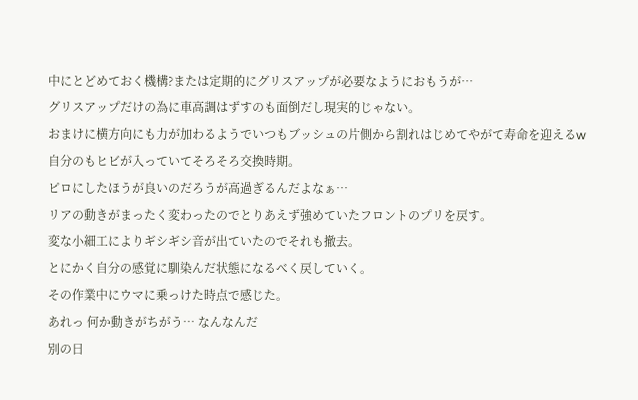中にとどめておく機構?または定期的にグリスアップが必要なようにおもうが…
グリスアップだけの為に車高調はずすのも面倒だし現実的じゃない。
おまけに横方向にも力が加わるようでいつもブッシュの片側から割れはじめてやがて寿命を迎えるw
自分のもヒビが入っていてそろそろ交換時期。
ピロにしたほうが良いのだろうが高過ぎるんだよなぁ…
リアの動きがまったく変わったのでとりあえず強めていたフロントのプリを戻す。
変な小細工によりギシギシ音が出ていたのでそれも撤去。
とにかく自分の感覚に馴染んだ状態になるべく戻していく。
その作業中にウマに乗っけた時点で感じた。
あれっ 何か動きがちがう… なんなんだ
別の日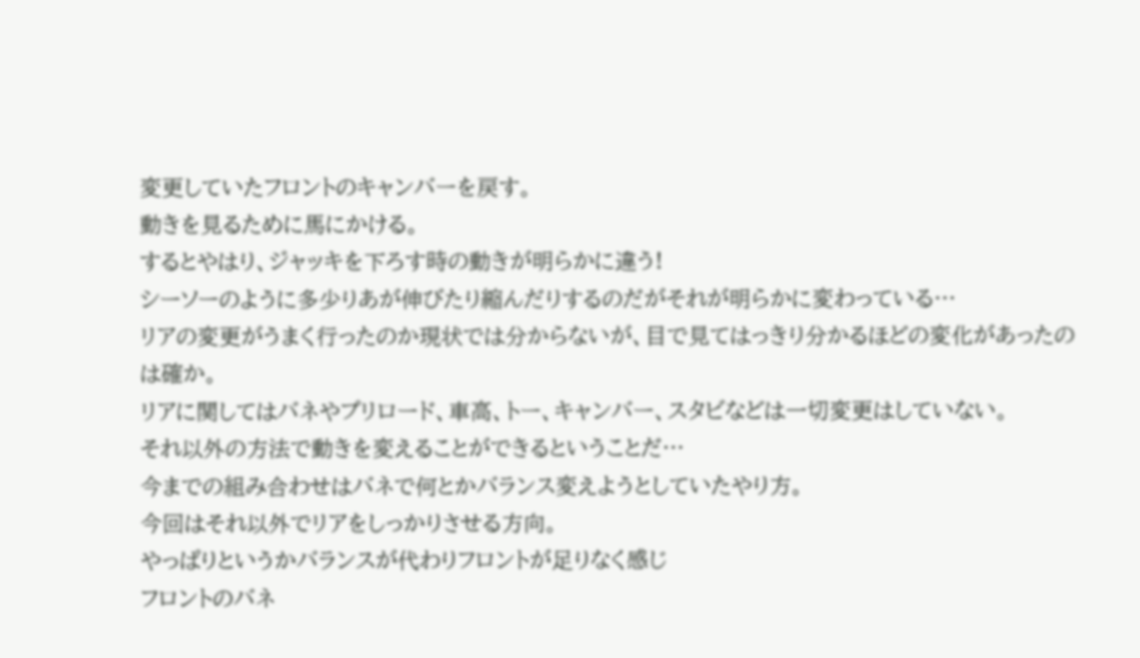変更していたフロントのキャンバーを戻す。
動きを見るために馬にかける。
するとやはり、ジャッキを下ろす時の動きが明らかに違う!
シーソーのように多少りあが伸びたり縮んだりするのだがそれが明らかに変わっている…
リアの変更がうまく行ったのか現状では分からないが、目で見てはっきり分かるほどの変化があったのは確か。
リアに関してはバネやプリロード、車高、トー、キャンバー、スタビなどは一切変更はしていない。
それ以外の方法で動きを変えることができるということだ…
今までの組み合わせはバネで何とかバランス変えようとしていたやり方。
今回はそれ以外でリアをしっかりさせる方向。
やっぱりというかバランスが代わりフロントが足りなく感じ
フロントのバネ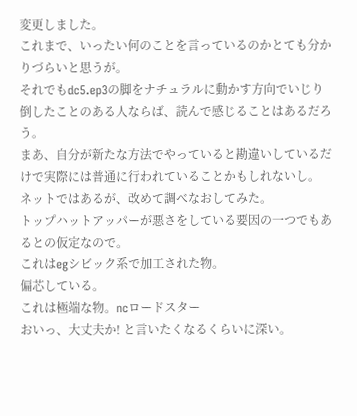変更しました。
これまで、いったい何のことを言っているのかとても分かりづらいと思うが。
それでもdc5.ep3の脚をナチュラルに動かす方向でいじり倒したことのある人ならば、読んで感じることはあるだろう。
まあ、自分が新たな方法でやっていると勘違いしているだけで実際には普通に行われていることかもしれないし。
ネットではあるが、改めて調べなおしてみた。
トップハットアッパーが悪さをしている要因の一つでもあるとの仮定なので。
これはegシビック系で加工された物。
偏芯している。
これは極端な物。ncロードスター
おいっ、大丈夫か! と言いたくなるくらいに深い。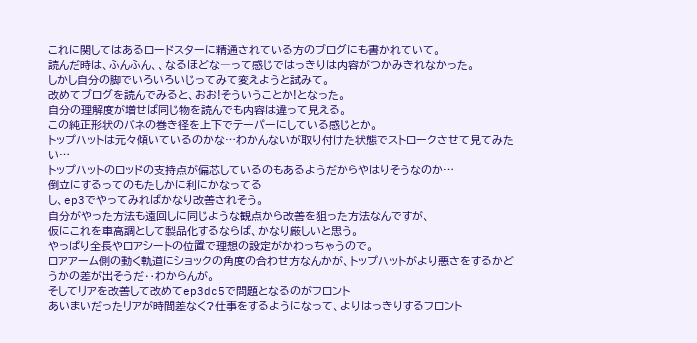これに関してはあるロードスターに精通されている方のブログにも書かれていて。
読んだ時は、ふんふん、、なるほどな―って感じではっきりは内容がつかみきれなかった。
しかし自分の脚でいろいろいじってみて変えようと試みて。
改めてブログを読んでみると、おお!そういうことか!となった。
自分の理解度が増せば同じ物を読んでも内容は違って見える。
この純正形状のバネの巻き径を上下でテーパーにしている感じとか。
トップハットは元々傾いているのかな…わかんないが取り付けた状態でストロークさせて見てみたい…
トップハットのロッドの支持点が偏芯しているのもあるようだからやはりそうなのか…
倒立にするってのもたしかに利にかなってる
し、ep3でやってみればかなり改善されそう。
自分がやった方法も遠回しに同じような観点から改善を狙った方法なんですが、
仮にこれを車高調として製品化するならば、かなり厳しいと思う。
やっぱり全長やロアシートの位置で理想の設定がかわっちゃうので。
ロアアーム側の動く軌道にショックの角度の合わせ方なんかが、トップハットがより悪さをするかどうかの差が出そうだ‥わからんが。
そしてリアを改善して改めてep3dc5で問題となるのがフロント
あいまいだったリアが時間差なく?仕事をするようになって、よりはっきりするフロント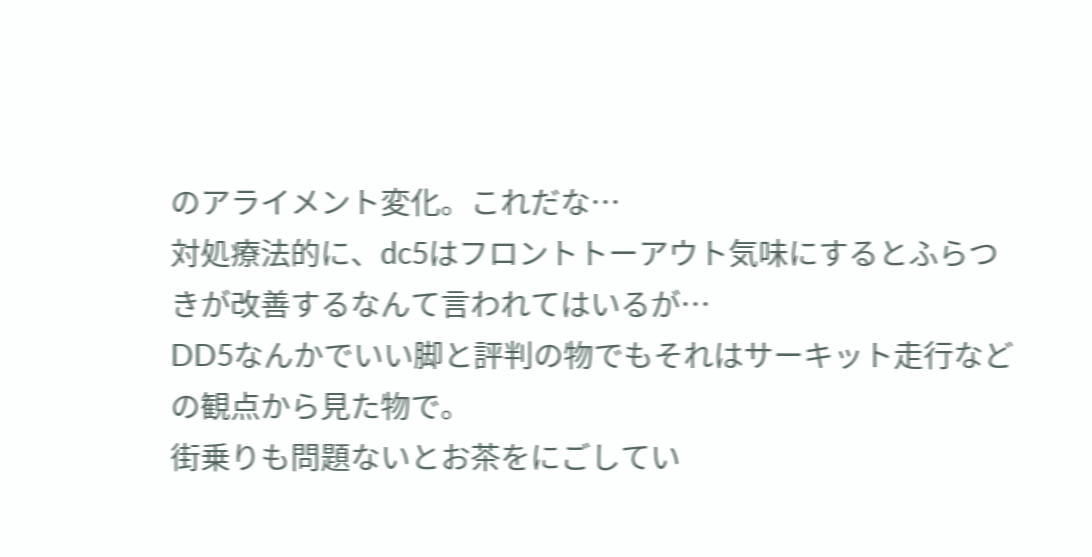のアライメント変化。これだな…
対処療法的に、dc5はフロントトーアウト気味にするとふらつきが改善するなんて言われてはいるが…
DD5なんかでいい脚と評判の物でもそれはサーキット走行などの観点から見た物で。
街乗りも問題ないとお茶をにごしてい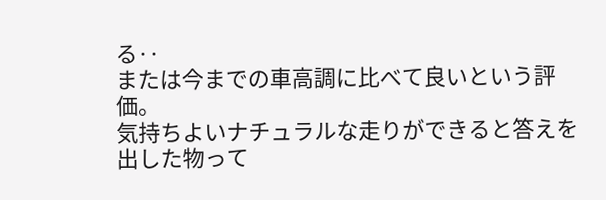る‥
または今までの車高調に比べて良いという評価。
気持ちよいナチュラルな走りができると答えを出した物って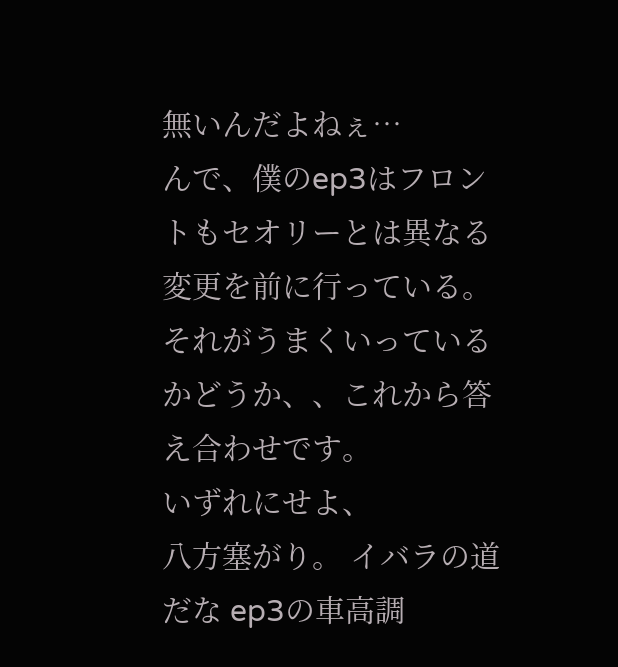無いんだよねぇ…
んで、僕のep3はフロントもセオリーとは異なる変更を前に行っている。
それがうまくいっているかどうか、、これから答え合わせです。
いずれにせよ、
八方塞がり。 イバラの道だな ep3の車高調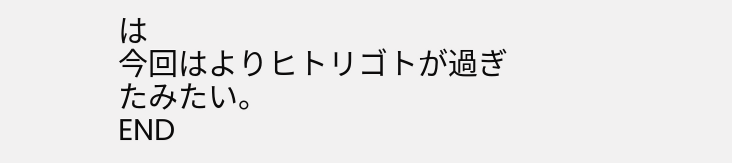は
今回はよりヒトリゴトが過ぎたみたい。
END